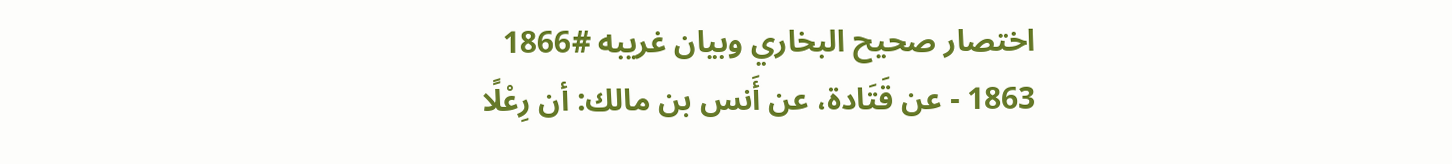اختصار صحيح البخاري وبيان غريبه #1866
1863 - عن قَتَادة، عن أَنس بن مالك: أن رِعْلًا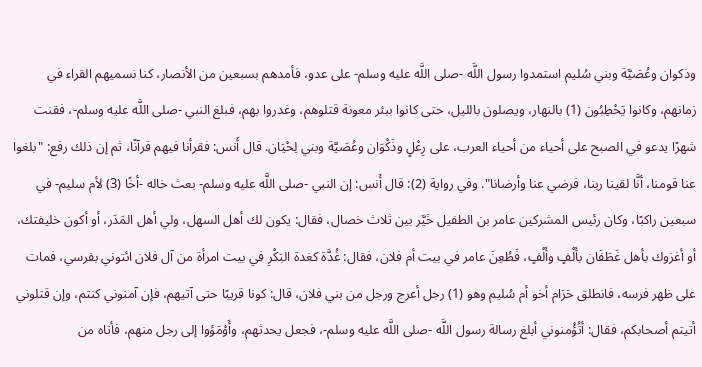وذكوان وعُصَيَّة وبني سُليم استمدوا رسول اللَّه -صلى اللَّه عليه وسلم- على عدو، فأمدهم بسبعين من الأنصار، كنا نسميهم القراء في زمانهم، وكانوا يَحْطِبُون (1) بالنهار، ويصلون بالليل، حتى كانوا ببئر معونة قتلوهم، وغدروا بهم، فبلغ النبي -صلى اللَّه عليه وسلم-، فقنت شهرًا يدعو في الصبح على أحياء من أحياء العرب، على رِعْلٍ وذَكْوَان وعُصَيَّة وبني لِحْيَان. قال أَنس: فقرأنا فيهم قرآنًا، ثم إن ذلك رفع: "بلغوا عنا قومنا، أنَّا لقينا ربنا، فرضي عنا وأرضانا". وفي رواية (2): قال أَنس: إن النبي -صلى اللَّه عليه وسلم- بعث خاله -أخًا (3) لأم سليم- في سبعين راكبًا، وكان رئيس المشركين عامر بن الطفيل خَيَّر بين ثلاث خصال، فقال: يكون لك أهل السهل، ولي أهل المَدَر، أو أكون خليفتك، أو أغزوك بأهل غَطَفَان بأَلْفٍ وأَلْفٍ، فَطُعِنَ عامر في بيت أم فلان، فقال: غُدَّة كغدة البَكْرِ في بيت امرأة من آل فلان ائتوني بفرسي، فمات على ظهر فرسه، فانطلق حَرَام أخو أم سُليم وهو (1) رجل أعرج ورجل من بني فلان، قال: كونا قريبًا حتى آتيهم، فإن آمنوني كنتم، وإن قتلوني أتيتم أصحابكم، فقال: أتُؤْمنوني أبلغ رسالة رسول اللَّه -صلى اللَّه عليه وسلم-، فجعل يحدثهم، وأَوْمَؤوا إلى رجل منهم، فأتاه من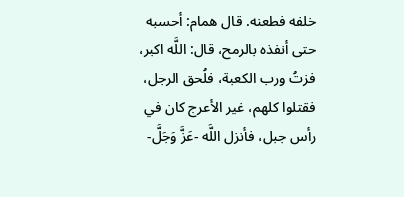خلفه فطعنه. قال همام: أحسبه حتى أنفذه بالرمح، قال: اللَّه اكبر، فزتُ ورب الكعبة، فلُحق الرجل، فقتلوا كلهم، غير الأعرج كان في رأس جبل، فأنزل اللَّه -عَزَّ وَجَلَّ-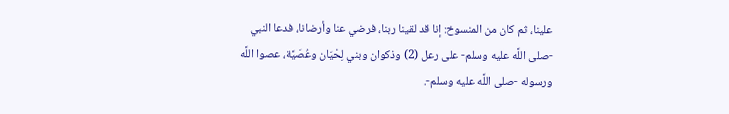علينا، ثم كان من المنسوخ: إنا قد لقينا ربنا، فرضي عنا وأرضانا، فدعا النبي -صلى اللَّه عليه وسلم- على رعل (2) وذكوان وبني لِحْيَان وعُصَيَّة، عصوا اللَّه ورسوله -صلى اللَّه عليه وسلم-.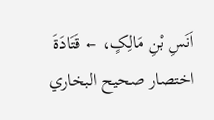اَنَسِ بْنِ مَالِکٍ، ← قَتَادَةَ
اختصار صحيح البخاري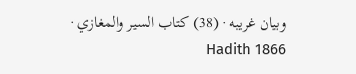وبيان غريبه · (38) كتاب السير والمغازي · Hadith 1866